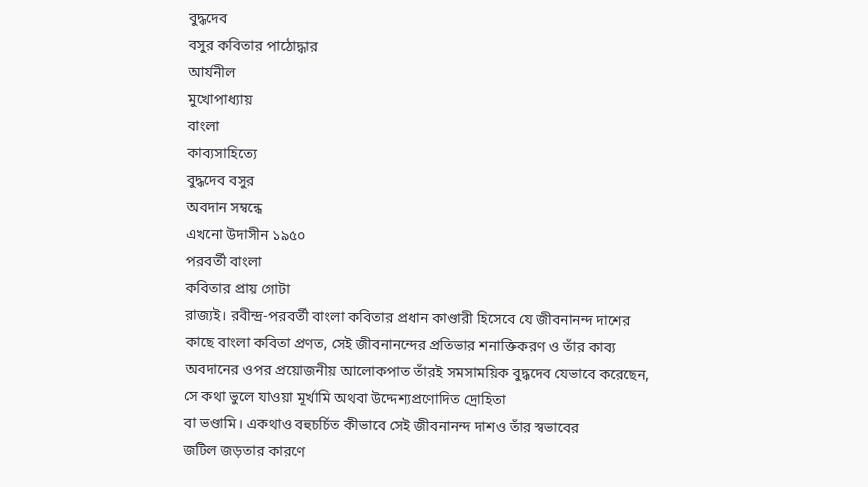বুদ্ধদেব
বসুর কবিতার পাঠোদ্ধার
আর্যনীল
মুখোপাধ্যায়
বাংলা
কাব্যসাহিত্যে
বুদ্ধদেব বসুর
অবদান সম্বন্ধে
এখনো উদাসীন ১৯৫০
পরবর্তী বাংলা
কবিতার প্রায় গোটা
রাজ্যই। রবীন্দ্র-পরবর্তী বাংলা কবিতার প্রধান কাণ্ডারী হিসেবে যে জীবনানন্দ দাশের কাছে বাংলা কবিতা প্রণত, সেই জীবনানন্দের প্রতিভার শনাক্তিকরণ ও তাঁর কাব্য অবদানের ওপর প্রয়োজনীয় আলোকপাত তাঁরই সমসাময়িক বুদ্ধদেব যেভাবে করেছেন, সে কথা ভুলে যাওয়া মূর্খামি অথবা উদ্দেশ্যপ্রণোদিত দ্রোহিতা
বা ভণ্ডামি। একথাও বহুচর্চিত কীভাবে সেই জীবনানন্দ দাশও তাঁর স্বভাবের
জটিল জড়তার কারণে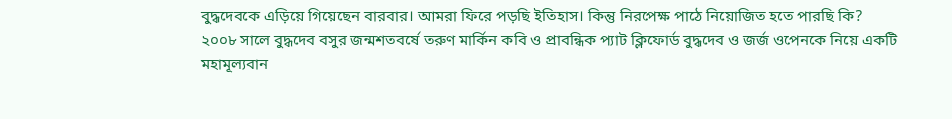বুদ্ধদেবকে এড়িয়ে গিয়েছেন বারবার। আমরা ফিরে পড়ছি ইতিহাস। কিন্তু নিরপেক্ষ পাঠে নিয়োজিত হতে পারছি কি?
২০০৮ সালে বুদ্ধদেব বসুর জন্মশতবর্ষে তরুণ মার্কিন কবি ও প্রাবন্ধিক প্যাট ক্লিফোর্ড বুদ্ধদেব ও জর্জ ওপেনকে নিয়ে একটি মহামূল্যবান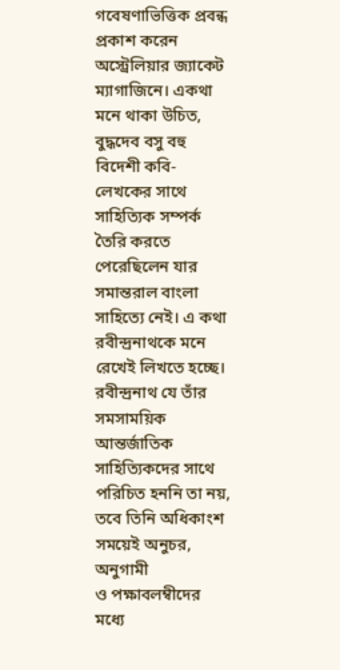গবেষণাভিত্তিক প্রবন্ধ প্রকাশ করেন অস্ট্রেলিয়ার জ্যাকেট ম্যাগাজিনে। একথা মনে থাকা উচিত, বুদ্ধদেব বসু বহু বিদেশী কবি-লেখকের সাথে সাহিত্যিক সম্পর্ক তৈরি করতে পেরেছিলেন যার সমান্তরাল বাংলা সাহিত্যে নেই। এ কথা রবীন্দ্রনাথকে মনে রেখেই লিখতে হচ্ছে। রবীন্দ্রনাথ যে তাঁর সমসাময়িক আন্তর্জাতিক সাহিত্যিকদের সাথে পরিচিত হননি তা নয়,
তবে তিনি অধিকাংশ সময়েই অনুচর, অনুগামী
ও পক্ষাবলম্বীদের মধ্যে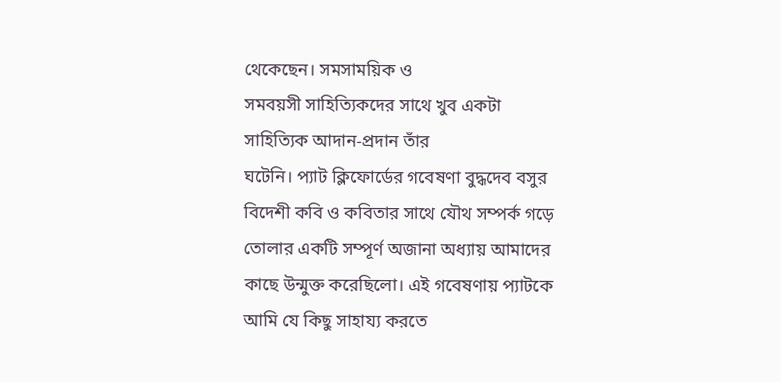থেকেছেন। সমসাময়িক ও
সমবয়সী সাহিত্যিকদের সাথে খুব একটা সাহিত্যিক আদান-প্রদান তাঁর
ঘটেনি। প্যাট ক্লিফোর্ডের গবেষণা বুদ্ধদেব বসুর বিদেশী কবি ও কবিতার সাথে যৌথ সম্পর্ক গড়ে তোলার একটি সম্পূর্ণ অজানা অধ্যায় আমাদের কাছে উন্মুক্ত করেছিলো। এই গবেষণায় প্যাটকে আমি যে কিছু সাহায্য করতে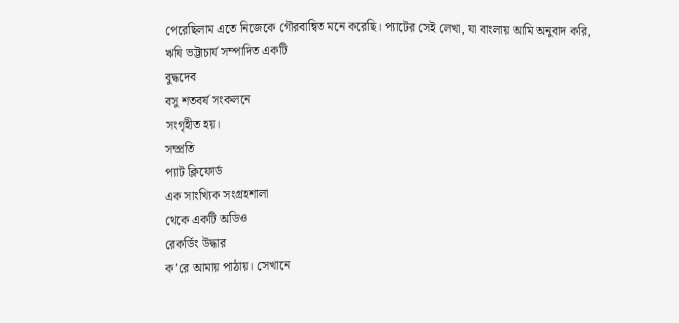পেরেছিলাম এতে নিজেকে গৌরবান্বিত মনে করেছি। প্যাটের সেই লেখা, যা বাংলায় আমি অনুবাদ করি,
ঋষি ভট্টাচার্য সম্পাদিত একটি
বুদ্ধদেব
বসু শতবর্ষ সংকলনে
সংগৃহীত হয়।
সম্প্রতি
প্যাট ক্লিফোর্ড
এক সাংখ্যিক সংগ্রহশালা
থেকে একটি অডিও
রেকর্ডিং উদ্ধার
ক’রে আমায় পাঠায়। সেখানে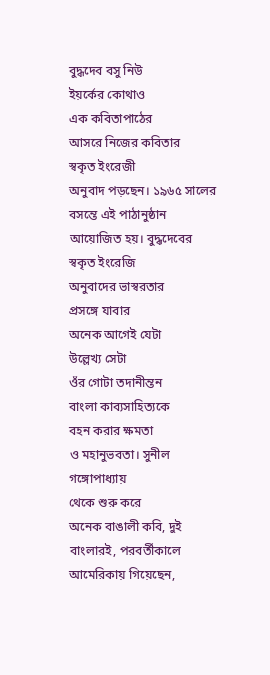বুদ্ধদেব বসু নিউ
ইয়র্কের কোথাও
এক কবিতাপাঠের
আসরে নিজের কবিতার
স্বকৃত ইংরেজী
অনুবাদ পড়ছেন। ১৯৬৫ সালের
বসন্তে এই পাঠানুষ্ঠান
আয়োজিত হয়। বুদ্ধদেবের
স্বকৃত ইংরেজি
অনুবাদের ভাস্বরতার
প্রসঙ্গে যাবার
অনেক আগেই যেটা
উল্লেখ্য সেটা
ওঁর গোটা তদানীন্তন
বাংলা কাব্যসাহিত্যকে
বহন করার ক্ষমতা
ও মহানুভবতা। সুনীল
গঙ্গোপাধ্যায়
থেকে শুরু করে
অনেক বাঙালী কবি, দুই
বাংলারই, পরবর্তীকালে
আমেরিকায় গিয়েছেন,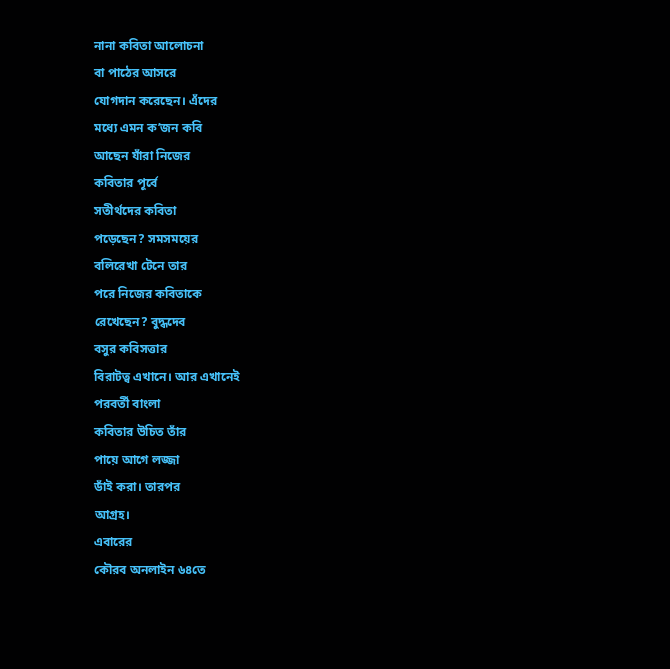নানা কবিতা আলোচনা
বা পাঠের আসরে
যোগদান করেছেন। এঁদের
মধ্যে এমন ক’জন কবি
আছেন যাঁরা নিজের
কবিতার পূর্বে
সতীর্থদের কবিতা
পড়েছেন? সমসময়ের
বলিরেখা টেনে তার
পরে নিজের কবিতাকে
রেখেছেন? বুদ্ধদেব
বসুর কবিসত্তার
বিরাটত্ব এখানে। আর এখানেই
পরবর্তী বাংলা
কবিতার উচিত তাঁর
পায়ে আগে লজ্জা
ডাঁই করা। তারপর
আগ্রহ।
এবারের
কৌরব অনলাইন ৬৪তে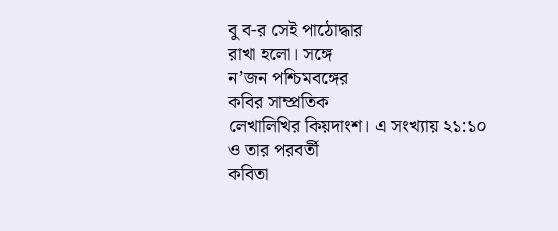বু ব-র সেই পাঠোদ্ধার
রাখা হলো। সঙ্গে
ন’জন পশ্চিমবঙ্গের
কবির সাম্প্রতিক
লেখালিখির কিয়দাংশ। এ সংখ্যায় ২১:১০
ও তার পরবর্তী
কবিতা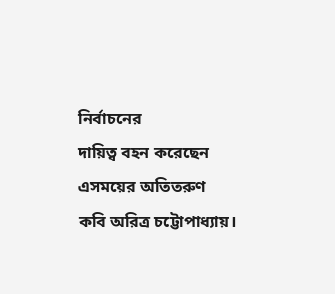নির্বাচনের
দায়িত্ব বহন করেছেন
এসময়ের অতিতরুণ
কবি অরিত্র চট্টোপাধ্যায়।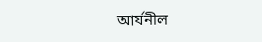আর্যনীল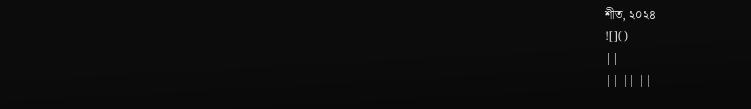শীত, ২০২৪
![]()
||
|| || ||